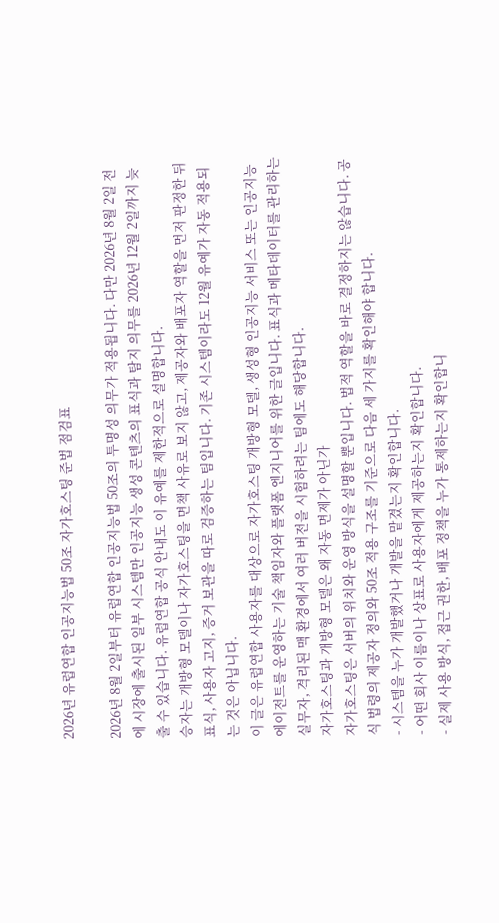2026년 유럽연합 인공지능법 50조 자가호스팅 준법 점검표

2026년 8월 2일부터 유럽연합 인공지능법 50조의 투명성 의무가 적용됩니다. 다만 2026년 8월 2일 전에 시장에 출시된 일부 시스템만 인공지능 생성 콘텐츠의 표식과 탐지 의무를 2026년 12월 2일까지 늦출 수 있습니다. 유럽연합 공식 안내도 이 유예를 제한적으로 설명합니다.
승자는 개방형 모델이나 자가호스팅을 면책 사유로 보지 않고, 제공자와 배포자 역할을 먼저 판정한 뒤 표식, 사용자 고지, 증거 보관을 따로 검증하는 팀입니다. 기존 시스템이라도 12월 유예가 자동 적용되는 것은 아닙니다.
이 글은 유럽연합 사용자를 대상으로 자가호스팅 개방형 모델, 생성형 인공지능 서비스 또는 인공지능 에이전트를 운영하는 기술 책임자와 플랫폼 엔지니어를 위한 글입니다. 표식과 메타데이터를 관리하는 실무자, 격리된 맥 환경에서 여러 버전을 시험하려는 팀에도 해당합니다.
자가호스팅과 개방형 모델은 왜 자동 면제가 아닌가
자가호스팅은 서버의 위치와 운영 방식을 설명할 뿐입니다. 법적 역할을 바로 결정하지는 않습니다. 공식 법령의 제공자 정의와 50조 적용 구조를 기준으로 다음 세 가지를 확인해야 합니다.
- 시스템을 누가 개발했거나 개발을 맡겼는지 확인합니다.
- 어떤 회사 이름이나 상표로 사용자에게 제공하는지 확인합니다.
- 실제 사용 방식, 접근 권한, 배포 정책을 누가 통제하는지 확인합니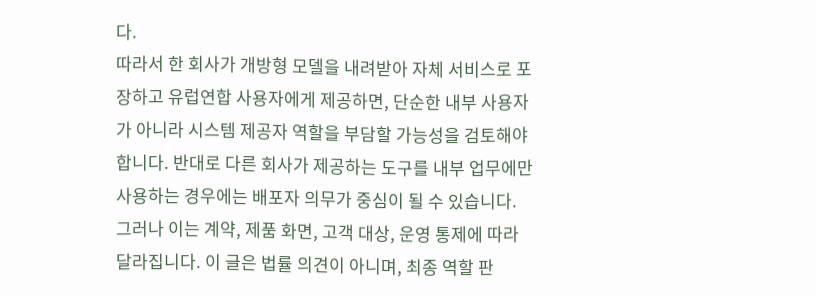다.
따라서 한 회사가 개방형 모델을 내려받아 자체 서비스로 포장하고 유럽연합 사용자에게 제공하면, 단순한 내부 사용자가 아니라 시스템 제공자 역할을 부담할 가능성을 검토해야 합니다. 반대로 다른 회사가 제공하는 도구를 내부 업무에만 사용하는 경우에는 배포자 의무가 중심이 될 수 있습니다. 그러나 이는 계약, 제품 화면, 고객 대상, 운영 통제에 따라 달라집니다. 이 글은 법률 의견이 아니며, 최종 역할 판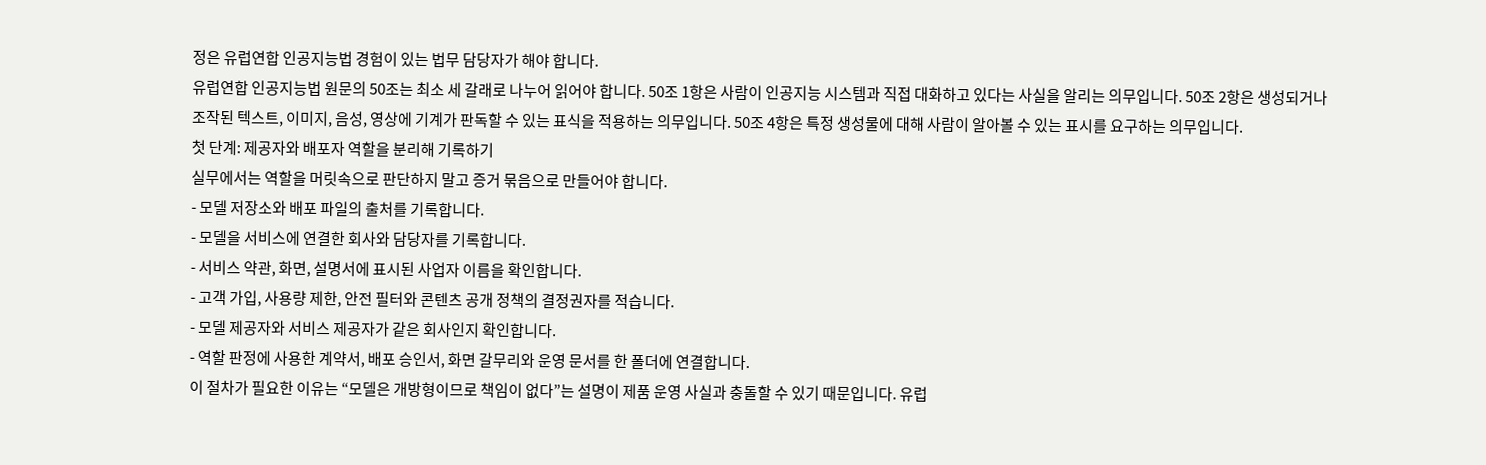정은 유럽연합 인공지능법 경험이 있는 법무 담당자가 해야 합니다.
유럽연합 인공지능법 원문의 50조는 최소 세 갈래로 나누어 읽어야 합니다. 50조 1항은 사람이 인공지능 시스템과 직접 대화하고 있다는 사실을 알리는 의무입니다. 50조 2항은 생성되거나 조작된 텍스트, 이미지, 음성, 영상에 기계가 판독할 수 있는 표식을 적용하는 의무입니다. 50조 4항은 특정 생성물에 대해 사람이 알아볼 수 있는 표시를 요구하는 의무입니다.
첫 단계: 제공자와 배포자 역할을 분리해 기록하기
실무에서는 역할을 머릿속으로 판단하지 말고 증거 묶음으로 만들어야 합니다.
- 모델 저장소와 배포 파일의 출처를 기록합니다.
- 모델을 서비스에 연결한 회사와 담당자를 기록합니다.
- 서비스 약관, 화면, 설명서에 표시된 사업자 이름을 확인합니다.
- 고객 가입, 사용량 제한, 안전 필터와 콘텐츠 공개 정책의 결정권자를 적습니다.
- 모델 제공자와 서비스 제공자가 같은 회사인지 확인합니다.
- 역할 판정에 사용한 계약서, 배포 승인서, 화면 갈무리와 운영 문서를 한 폴더에 연결합니다.
이 절차가 필요한 이유는 “모델은 개방형이므로 책임이 없다”는 설명이 제품 운영 사실과 충돌할 수 있기 때문입니다. 유럽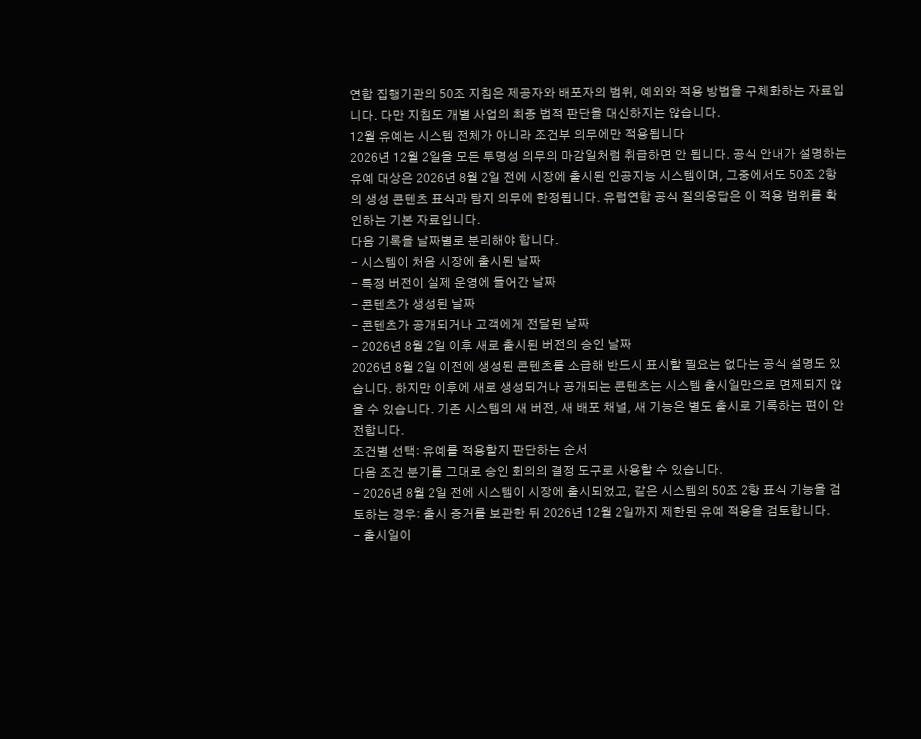연합 집행기관의 50조 지침은 제공자와 배포자의 범위, 예외와 적용 방법을 구체화하는 자료입니다. 다만 지침도 개별 사업의 최종 법적 판단을 대신하지는 않습니다.
12월 유예는 시스템 전체가 아니라 조건부 의무에만 적용됩니다
2026년 12월 2일을 모든 투명성 의무의 마감일처럼 취급하면 안 됩니다. 공식 안내가 설명하는 유예 대상은 2026년 8월 2일 전에 시장에 출시된 인공지능 시스템이며, 그중에서도 50조 2항의 생성 콘텐츠 표식과 탐지 의무에 한정됩니다. 유럽연합 공식 질의응답은 이 적용 범위를 확인하는 기본 자료입니다.
다음 기록을 날짜별로 분리해야 합니다.
- 시스템이 처음 시장에 출시된 날짜
- 특정 버전이 실제 운영에 들어간 날짜
- 콘텐츠가 생성된 날짜
- 콘텐츠가 공개되거나 고객에게 전달된 날짜
- 2026년 8월 2일 이후 새로 출시된 버전의 승인 날짜
2026년 8월 2일 이전에 생성된 콘텐츠를 소급해 반드시 표시할 필요는 없다는 공식 설명도 있습니다. 하지만 이후에 새로 생성되거나 공개되는 콘텐츠는 시스템 출시일만으로 면제되지 않을 수 있습니다. 기존 시스템의 새 버전, 새 배포 채널, 새 기능은 별도 출시로 기록하는 편이 안전합니다.
조건별 선택: 유예를 적용할지 판단하는 순서
다음 조건 분기를 그대로 승인 회의의 결정 도구로 사용할 수 있습니다.
- 2026년 8월 2일 전에 시스템이 시장에 출시되었고, 같은 시스템의 50조 2항 표식 기능을 검토하는 경우: 출시 증거를 보관한 뒤 2026년 12월 2일까지 제한된 유예 적용을 검토합니다.
- 출시일이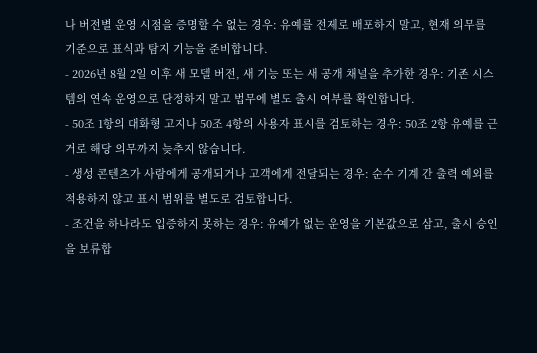나 버전별 운영 시점을 증명할 수 없는 경우: 유예를 전제로 배포하지 말고, 현재 의무를 기준으로 표식과 탐지 기능을 준비합니다.
- 2026년 8월 2일 이후 새 모델 버전, 새 기능 또는 새 공개 채널을 추가한 경우: 기존 시스템의 연속 운영으로 단정하지 말고 법무에 별도 출시 여부를 확인합니다.
- 50조 1항의 대화형 고지나 50조 4항의 사용자 표시를 검토하는 경우: 50조 2항 유예를 근거로 해당 의무까지 늦추지 않습니다.
- 생성 콘텐츠가 사람에게 공개되거나 고객에게 전달되는 경우: 순수 기계 간 출력 예외를 적용하지 않고 표시 범위를 별도로 검토합니다.
- 조건을 하나라도 입증하지 못하는 경우: 유예가 없는 운영을 기본값으로 삼고, 출시 승인을 보류합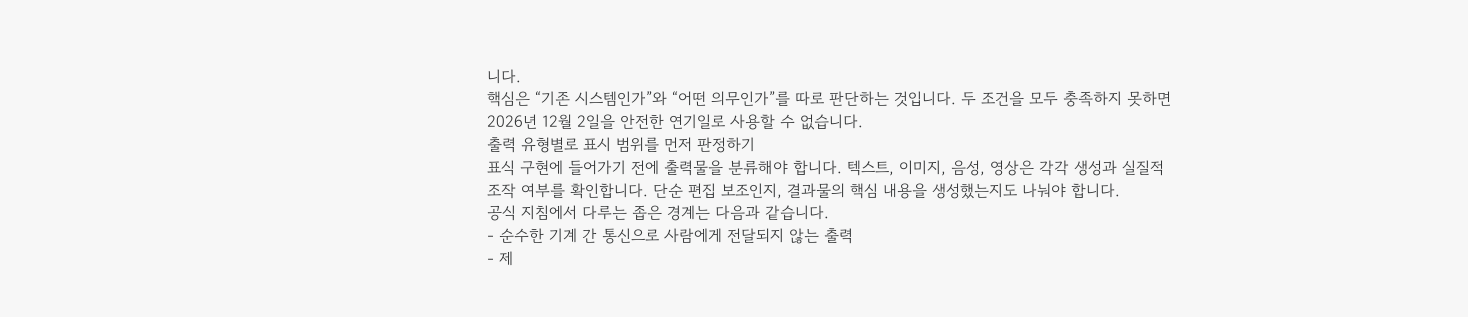니다.
핵심은 “기존 시스템인가”와 “어떤 의무인가”를 따로 판단하는 것입니다. 두 조건을 모두 충족하지 못하면 2026년 12월 2일을 안전한 연기일로 사용할 수 없습니다.
출력 유형별로 표시 범위를 먼저 판정하기
표식 구현에 들어가기 전에 출력물을 분류해야 합니다. 텍스트, 이미지, 음성, 영상은 각각 생성과 실질적 조작 여부를 확인합니다. 단순 편집 보조인지, 결과물의 핵심 내용을 생성했는지도 나눠야 합니다.
공식 지침에서 다루는 좁은 경계는 다음과 같습니다.
- 순수한 기계 간 통신으로 사람에게 전달되지 않는 출력
- 제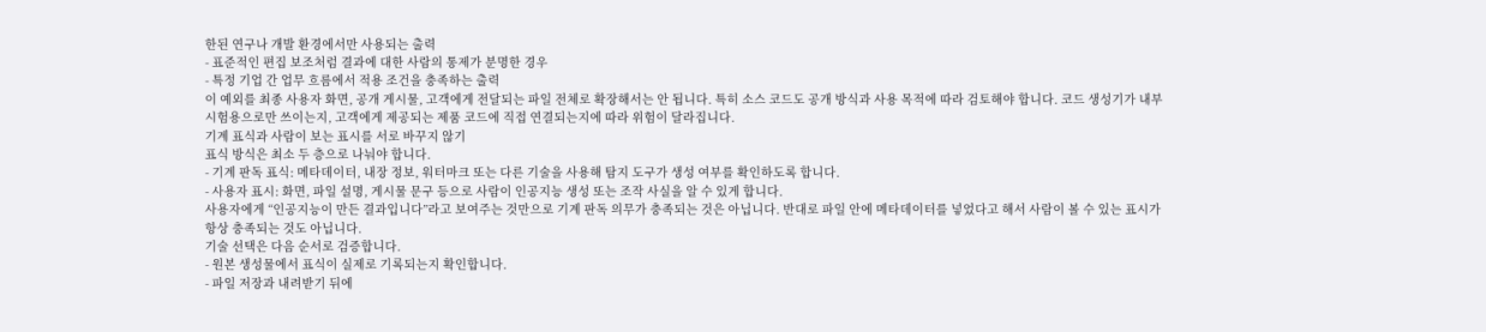한된 연구나 개발 환경에서만 사용되는 출력
- 표준적인 편집 보조처럼 결과에 대한 사람의 통제가 분명한 경우
- 특정 기업 간 업무 흐름에서 적용 조건을 충족하는 출력
이 예외를 최종 사용자 화면, 공개 게시물, 고객에게 전달되는 파일 전체로 확장해서는 안 됩니다. 특히 소스 코드도 공개 방식과 사용 목적에 따라 검토해야 합니다. 코드 생성기가 내부 시험용으로만 쓰이는지, 고객에게 제공되는 제품 코드에 직접 연결되는지에 따라 위험이 달라집니다.
기계 표식과 사람이 보는 표시를 서로 바꾸지 않기
표식 방식은 최소 두 층으로 나눠야 합니다.
- 기계 판독 표식: 메타데이터, 내장 정보, 워터마크 또는 다른 기술을 사용해 탐지 도구가 생성 여부를 확인하도록 합니다.
- 사용자 표시: 화면, 파일 설명, 게시물 문구 등으로 사람이 인공지능 생성 또는 조작 사실을 알 수 있게 합니다.
사용자에게 “인공지능이 만든 결과입니다”라고 보여주는 것만으로 기계 판독 의무가 충족되는 것은 아닙니다. 반대로 파일 안에 메타데이터를 넣었다고 해서 사람이 볼 수 있는 표시가 항상 충족되는 것도 아닙니다.
기술 선택은 다음 순서로 검증합니다.
- 원본 생성물에서 표식이 실제로 기록되는지 확인합니다.
- 파일 저장과 내려받기 뒤에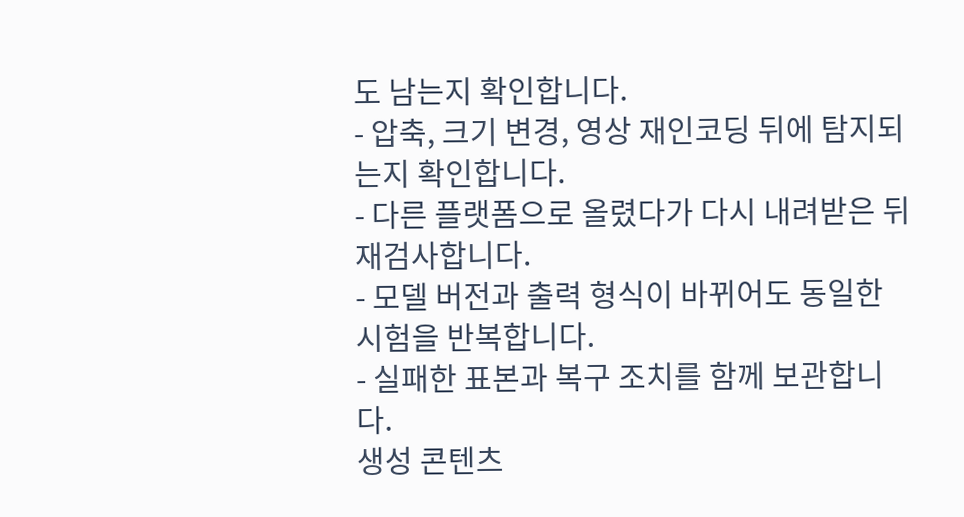도 남는지 확인합니다.
- 압축, 크기 변경, 영상 재인코딩 뒤에 탐지되는지 확인합니다.
- 다른 플랫폼으로 올렸다가 다시 내려받은 뒤 재검사합니다.
- 모델 버전과 출력 형식이 바뀌어도 동일한 시험을 반복합니다.
- 실패한 표본과 복구 조치를 함께 보관합니다.
생성 콘텐츠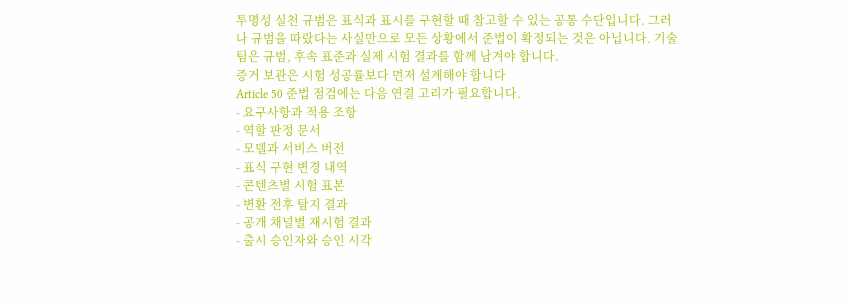투명성 실천 규범은 표식과 표시를 구현할 때 참고할 수 있는 공통 수단입니다. 그러나 규범을 따랐다는 사실만으로 모든 상황에서 준법이 확정되는 것은 아닙니다. 기술팀은 규범, 후속 표준과 실제 시험 결과를 함께 남겨야 합니다.
증거 보관은 시험 성공률보다 먼저 설계해야 합니다
Article 50 준법 점검에는 다음 연결 고리가 필요합니다.
- 요구사항과 적용 조항
- 역할 판정 문서
- 모델과 서비스 버전
- 표식 구현 변경 내역
- 콘텐츠별 시험 표본
- 변환 전후 탐지 결과
- 공개 채널별 재시험 결과
- 출시 승인자와 승인 시각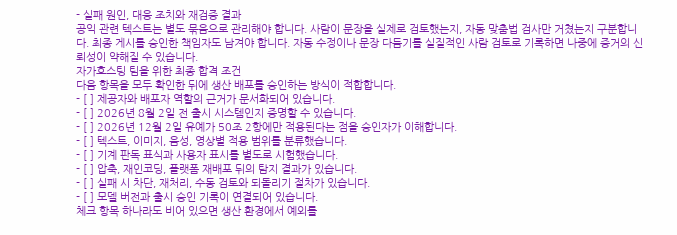- 실패 원인, 대응 조치와 재검증 결과
공익 관련 텍스트는 별도 묶음으로 관리해야 합니다. 사람이 문장을 실제로 검토했는지, 자동 맞춤법 검사만 거쳤는지 구분합니다. 최종 게시를 승인한 책임자도 남겨야 합니다. 자동 수정이나 문장 다듬기를 실질적인 사람 검토로 기록하면 나중에 증거의 신뢰성이 약해질 수 있습니다.
자가호스팅 팀을 위한 최종 합격 조건
다음 항목을 모두 확인한 뒤에 생산 배포를 승인하는 방식이 적합합니다.
- [ ] 제공자와 배포자 역할의 근거가 문서화되어 있습니다.
- [ ] 2026년 8월 2일 전 출시 시스템인지 증명할 수 있습니다.
- [ ] 2026년 12월 2일 유예가 50조 2항에만 적용된다는 점을 승인자가 이해합니다.
- [ ] 텍스트, 이미지, 음성, 영상별 적용 범위를 분류했습니다.
- [ ] 기계 판독 표식과 사용자 표시를 별도로 시험했습니다.
- [ ] 압축, 재인코딩, 플랫폼 재배포 뒤의 탐지 결과가 있습니다.
- [ ] 실패 시 차단, 재처리, 수동 검토와 되돌리기 절차가 있습니다.
- [ ] 모델 버전과 출시 승인 기록이 연결되어 있습니다.
체크 항목 하나라도 비어 있으면 생산 환경에서 예외를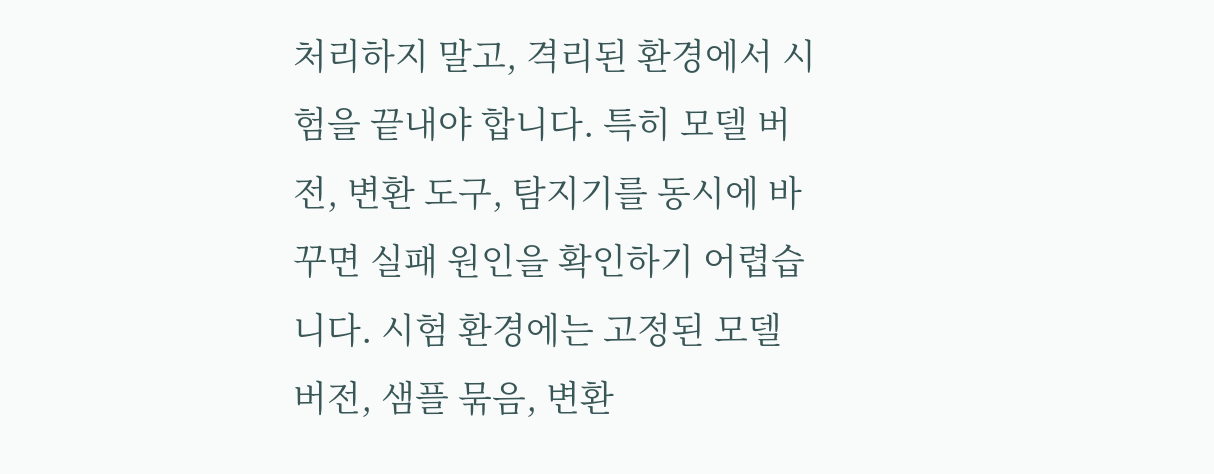처리하지 말고, 격리된 환경에서 시험을 끝내야 합니다. 특히 모델 버전, 변환 도구, 탐지기를 동시에 바꾸면 실패 원인을 확인하기 어렵습니다. 시험 환경에는 고정된 모델 버전, 샘플 묶음, 변환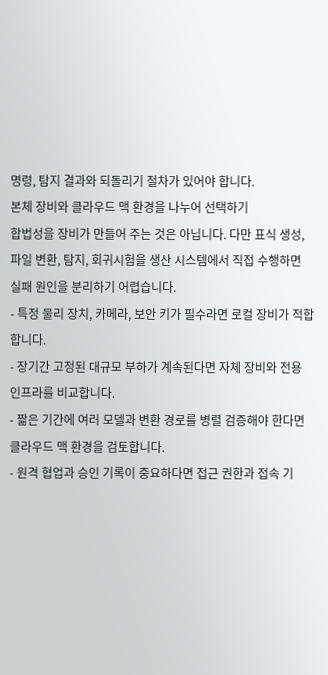명령, 탐지 결과와 되돌리기 절차가 있어야 합니다.
본체 장비와 클라우드 맥 환경을 나누어 선택하기
합법성을 장비가 만들어 주는 것은 아닙니다. 다만 표식 생성, 파일 변환, 탐지, 회귀시험을 생산 시스템에서 직접 수행하면 실패 원인을 분리하기 어렵습니다.
- 특정 물리 장치, 카메라, 보안 키가 필수라면 로컬 장비가 적합합니다.
- 장기간 고정된 대규모 부하가 계속된다면 자체 장비와 전용 인프라를 비교합니다.
- 짧은 기간에 여러 모델과 변환 경로를 병렬 검증해야 한다면 클라우드 맥 환경을 검토합니다.
- 원격 협업과 승인 기록이 중요하다면 접근 권한과 접속 기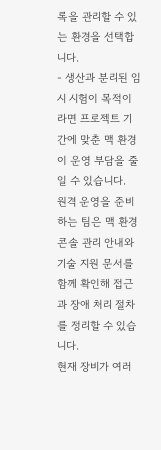록을 관리할 수 있는 환경을 선택합니다.
- 생산과 분리된 임시 시험이 목적이라면 프로젝트 기간에 맞춘 맥 환경이 운영 부담을 줄일 수 있습니다.
원격 운영을 준비하는 팀은 맥 환경 콘솔 관리 안내와 기술 지원 문서를 함께 확인해 접근과 장애 처리 절차를 정리할 수 있습니다.
현재 장비가 여러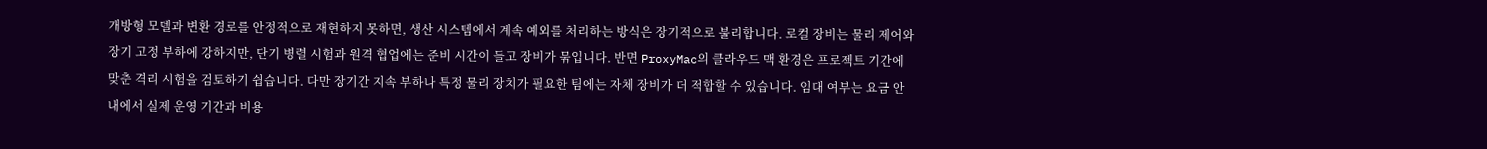개방형 모델과 변환 경로를 안정적으로 재현하지 못하면, 생산 시스템에서 계속 예외를 처리하는 방식은 장기적으로 불리합니다. 로컬 장비는 물리 제어와 장기 고정 부하에 강하지만, 단기 병렬 시험과 원격 협업에는 준비 시간이 들고 장비가 묶입니다. 반면 ProxyMac의 클라우드 맥 환경은 프로젝트 기간에 맞춘 격리 시험을 검토하기 쉽습니다. 다만 장기간 지속 부하나 특정 물리 장치가 필요한 팀에는 자체 장비가 더 적합할 수 있습니다. 임대 여부는 요금 안내에서 실제 운영 기간과 비용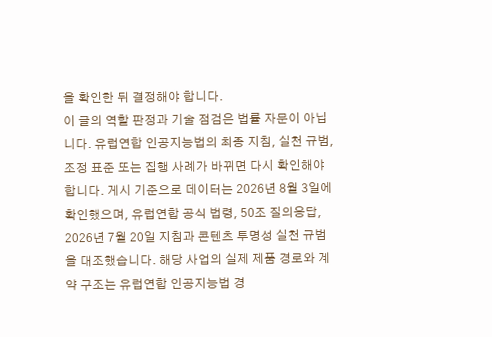을 확인한 뒤 결정해야 합니다.
이 글의 역할 판정과 기술 점검은 법률 자문이 아닙니다. 유럽연합 인공지능법의 최종 지침, 실천 규범, 조정 표준 또는 집행 사례가 바뀌면 다시 확인해야 합니다. 게시 기준으로 데이터는 2026년 8월 3일에 확인했으며, 유럽연합 공식 법령, 50조 질의응답, 2026년 7월 20일 지침과 콘텐츠 투명성 실천 규범을 대조했습니다. 해당 사업의 실제 제품 경로와 계약 구조는 유럽연합 인공지능법 경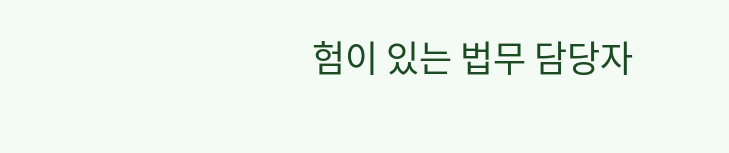험이 있는 법무 담당자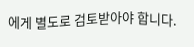에게 별도로 검토받아야 합니다.